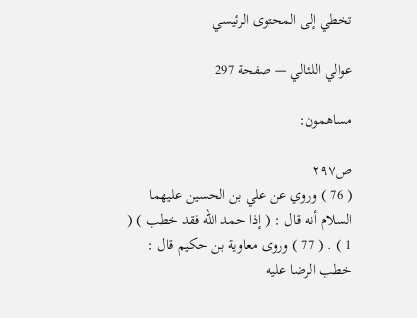تخطي إلى المحتوى الرئيسي

عوالي اللئالي — صفحة 297

مساهمون:

ص٢٩٧
( 76 ) وروي عن علي بن الحسين عليهما السلام أنه قال : ( إذا حمد الله فقد خطب ) ( 1 ) . ( 77 ) وروى معاوية بن حكيم قال : خطب الرضا عليه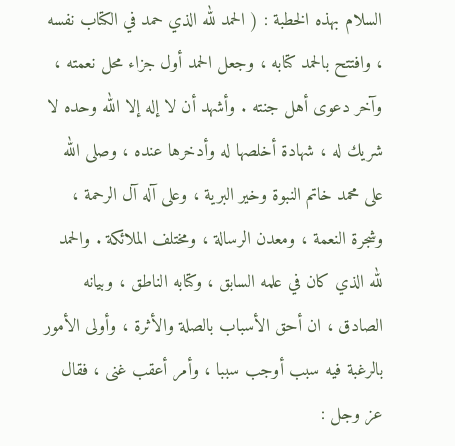السلام بهذه الخطبة : ( الحمد لله الذي حمد في الكتاب نفسه ، وافتتح بالحمد كتابه ، وجعل الحمد أول جزاء محل نعمته ، وآخر دعوى أهل جنته . وأشهد أن لا إله إلا الله وحده لا شريك له ، شهادة أخلصها له وأدخرها عنده ، وصلى الله على محمد خاتم النبوة وخير البرية ، وعلى آله آل الرحمة ، وشجرة النعمة ، ومعدن الرسالة ، ومختلف الملائكة . والحمد لله الذي كان في علمه السابق ، وكتابه الناطق ، وبيانه الصادق ، ان أحق الأسباب بالصلة والأثرة ، وأولى الأمور بالرغبة فيه سبب أوجب سببا ، وأمر أعقب غنى ، فقال عز وجل :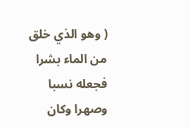( وهو الذي خلق من الماء بشرا فجعله نسبا وصهرا وكان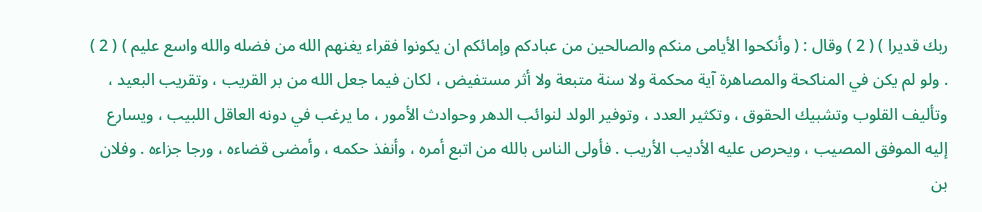ربك قديرا ) ( 2 ) وقال : ( وأنكحوا الأيامى منكم والصالحين من عبادكم وإمائكم ان يكونوا فقراء يغنهم الله من فضله والله واسع عليم ) ( 2 ) . ولو لم يكن في المناكحة والمصاهرة آية محكمة ولا سنة متبعة ولا أثر مستفيض ، لكان فيما جعل الله من بر القريب ، وتقريب البعيد ، وتأليف القلوب وتشبيك الحقوق ، وتكثير العدد ، وتوفير الولد لنوائب الدهر وحوادث الأمور ، ما يرغب في دونه العاقل اللبيب ، ويسارع إليه الموفق المصيب ، ويحرص عليه الأديب الأريب . فأولى الناس بالله من اتبع أمره ، وأنفذ حكمه ، وأمضى قضاءه ، ورجا جزاءه . وفلان بن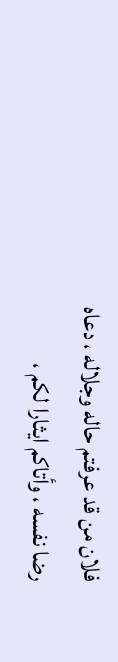فلان من قد عرفتم حاله وجلاله ، دعاه رضا نفسه ، وأتاكم ايثارا لكم ،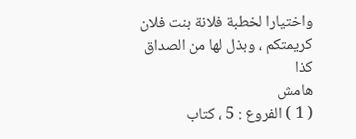واختيارا لخطبة فلانة بنت فلان كريمتكم ، وبذل لها من الصداق كذا
هامش
( 1 ) الفروع : 5 ، كتاب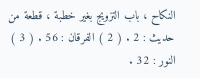النكاح ، باب التزويج بغير خطبة ، قطعة من حديث : 2 . ( 2 ) الفرقان : 56 . ( 3 ) النور : 32 .